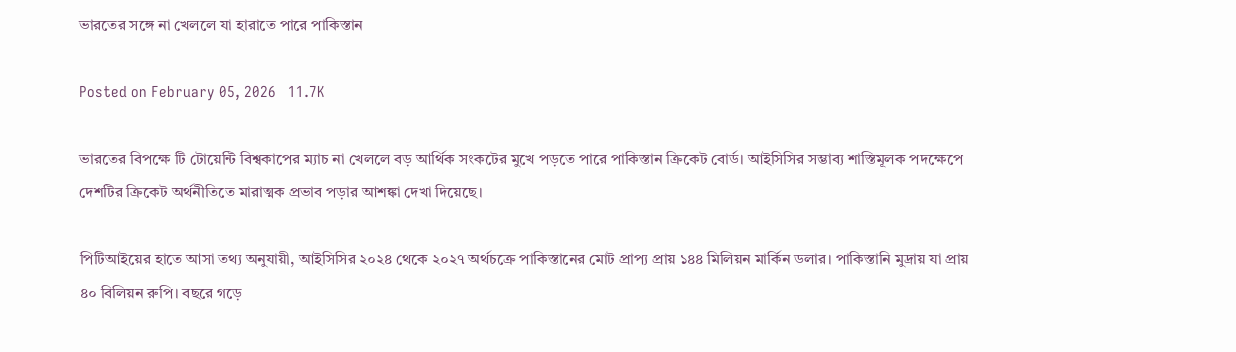ভারতের সঙ্গে না খেললে যা হারাতে পারে পাকিস্তান

Posted on February 05, 2026   11.7K

ভারতের বিপক্ষে টি টোয়েন্টি বিশ্বকাপের ম্যাচ না খেললে বড় আর্থিক সংকটের মুখে পড়তে পারে পাকিস্তান ক্রিকেট বোর্ড। আইসিসির সম্ভাব্য শাস্তিমূলক পদক্ষেপে দেশটির ক্রিকেট অর্থনীতিতে মারাত্মক প্রভাব পড়ার আশঙ্কা দেখা দিয়েছে।

পিটিআইয়ের হাতে আসা তথ্য অনুযায়ী, আইসিসির ২০২৪ থেকে ২০২৭ অর্থচক্রে পাকিস্তানের মোট প্রাপ্য প্রায় ১৪৪ মিলিয়ন মার্কিন ডলার। পাকিস্তানি মুদ্রায় যা প্রায় ৪০ বিলিয়ন রুপি। বছরে গড়ে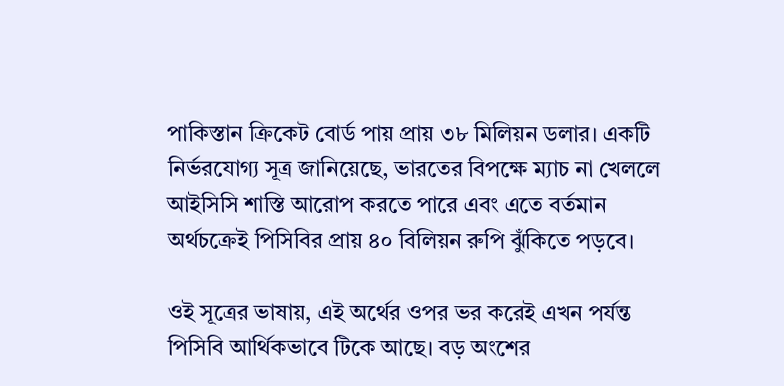পাকিস্তান ক্রিকেট বোর্ড পায় প্রায় ৩৮ মিলিয়ন ডলার। একটি নির্ভরযোগ্য সূত্র জানিয়েছে, ভারতের বিপক্ষে ম্যাচ না খেললে আইসিসি শাস্তি আরোপ করতে পারে এবং এতে বর্তমান অর্থচক্রেই পিসিবির প্রায় ৪০ বিলিয়ন রুপি ঝুঁকিতে পড়বে।

ওই সূত্রের ভাষায়, এই অর্থের ওপর ভর করেই এখন পর্যন্ত পিসিবি আর্থিকভাবে টিকে আছে। বড় অংশের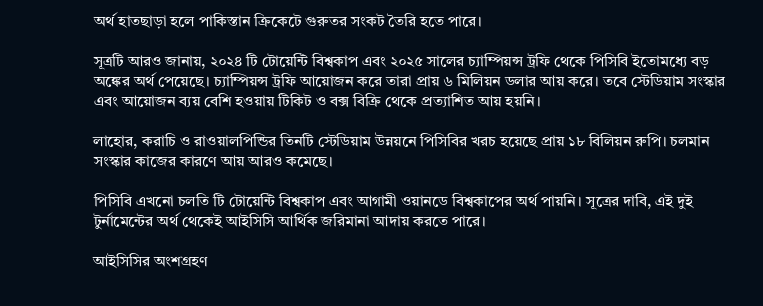অর্থ হাতছাড়া হলে পাকিস্তান ক্রিকেটে গুরুতর সংকট তৈরি হতে পারে।

সূত্রটি আরও জানায়, ২০২৪ টি টোয়েন্টি বিশ্বকাপ এবং ২০২৫ সালের চ্যাম্পিয়ন্স ট্রফি থেকে পিসিবি ইতোমধ্যে বড় অঙ্কের অর্থ পেয়েছে। চ্যাম্পিয়ন্স ট্রফি আয়োজন করে তারা প্রায় ৬ মিলিয়ন ডলার আয় করে। তবে স্টেডিয়াম সংস্কার এবং আয়োজন ব্যয় বেশি হওয়ায় টিকিট ও বক্স বিক্রি থেকে প্রত্যাশিত আয় হয়নি।

লাহোর, করাচি ও রাওয়ালপিন্ডির তিনটি স্টেডিয়াম উন্নয়নে পিসিবির খরচ হয়েছে প্রায় ১৮ বিলিয়ন রুপি। চলমান সংস্কার কাজের কারণে আয় আরও কমেছে।

পিসিবি এখনো চলতি টি টোয়েন্টি বিশ্বকাপ এবং আগামী ওয়ানডে বিশ্বকাপের অর্থ পায়নি। সূত্রের দাবি, এই দুই টুর্নামেন্টের অর্থ থেকেই আইসিসি আর্থিক জরিমানা আদায় করতে পারে।

আইসিসির অংশগ্রহণ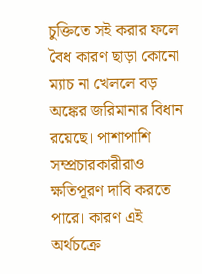চুক্তিতে সই করার ফলে বৈধ কারণ ছাড়া কোনো ম্যাচ না খেললে বড় অঙ্কের জরিমানার বিধান রয়েছে। পাশাপাশি সম্প্রচারকারীরাও ক্ষতিপূরণ দাবি করতে পারে। কারণ এই অর্থচক্রে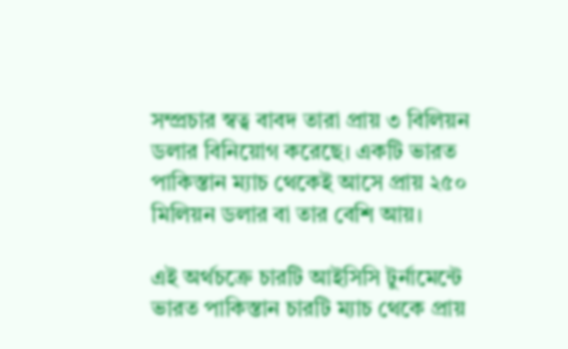সম্প্রচার স্বত্ব বাবদ তারা প্রায় ৩ বিলিয়ন ডলার বিনিয়োগ করেছে। একটি ভারত পাকিস্তান ম্যাচ থেকেই আসে প্রায় ২৫০ মিলিয়ন ডলার বা তার বেশি আয়।

এই অর্থচক্রে চারটি আইসিসি টুর্নামেন্টে ভারত পাকিস্তান চারটি ম্যাচ থেকে প্রায়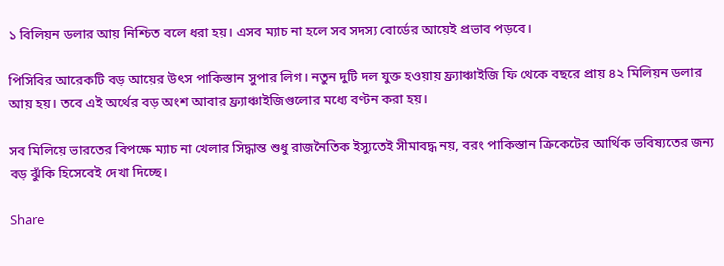১ বিলিয়ন ডলার আয় নিশ্চিত বলে ধরা হয়। এসব ম্যাচ না হলে সব সদস্য বোর্ডের আয়েই প্রভাব পড়বে।

পিসিবির আরেকটি বড় আয়ের উৎস পাকিস্তান সুপার লিগ। নতুন দুটি দল যুক্ত হওয়ায় ফ্র্যাঞ্চাইজি ফি থেকে বছরে প্রায় ৪২ মিলিয়ন ডলার আয় হয়। তবে এই অর্থের বড় অংশ আবার ফ্র্যাঞ্চাইজিগুলোর মধ্যে বণ্টন করা হয়।

সব মিলিয়ে ভারতের বিপক্ষে ম্যাচ না খেলার সিদ্ধান্ত শুধু রাজনৈতিক ইস্যুতেই সীমাবদ্ধ নয়, বরং পাকিস্তান ক্রিকেটের আর্থিক ভবিষ্যতের জন্য বড় ঝুঁকি হিসেবেই দেখা দিচ্ছে।

Share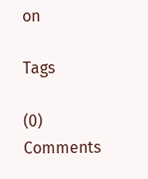on

Tags

(0) Comments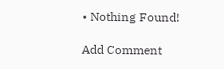• Nothing Found!

Add Comment